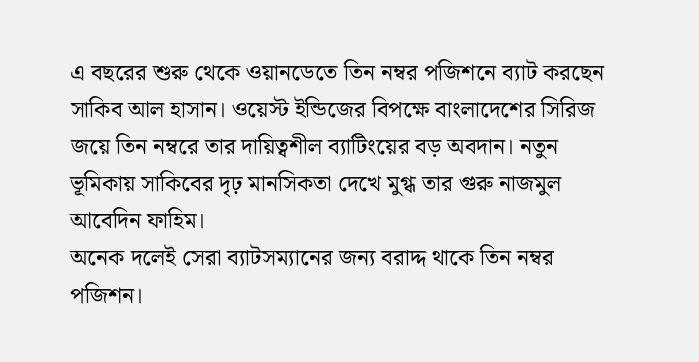এ বছরের শুরু থেকে ওয়ানডেতে তিন নম্বর পজিশনে ব্যাট করছেন সাকিব আল হাসান। ওয়েস্ট ইন্ডিজের বিপক্ষে বাংলাদেশের সিরিজ জয়ে তিন নম্বরে তার দায়িত্বশীল ব্যাটিংয়ের বড় অবদান। নতুন ভূমিকায় সাকিবের দৃঢ় মানসিকতা দেখে মুগ্ধ তার গুরু নাজমুল আবেদিন ফাহিম।
অনেক দলেই সেরা ব্যাটসম্যানের জন্য বরাদ্দ থাকে তিন নম্বর পজিশন।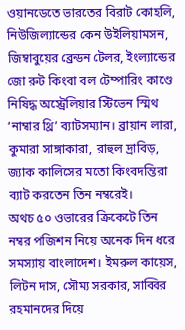ওয়ানডেতে ভারতের বিরাট কোহলি, নিউজিল্যান্ডের কেন উইলিয়ামসন, জিম্বাবুয়ের ব্রেন্ডন টেলর, ইংল্যান্ডের জো রুট কিংবা বল টেম্পারিং কাণ্ডে নিষিদ্ধ অস্ট্রেলিয়ার স্টিভেন স্মিথ ‘নাম্বার থ্রি’ ব্যাটসম্যান। ব্রায়ান লারা, কুমারা সাঙ্গাকারা, রাহুল দ্রাবিড়, জ্যাক কালিসের মতো কিংবদন্তিরা ব্যাট করতেন তিন নম্বরেই।
অথচ ৫০ ওভারের ক্রিকেটে তিন নম্বর পজিশন নিয়ে অনেক দিন ধরে সমস্যায় বাংলাদেশ। ইমরুল কায়েস, লিটন দাস, সৌম্য সরকার, সাব্বির রহমানদের দিয়ে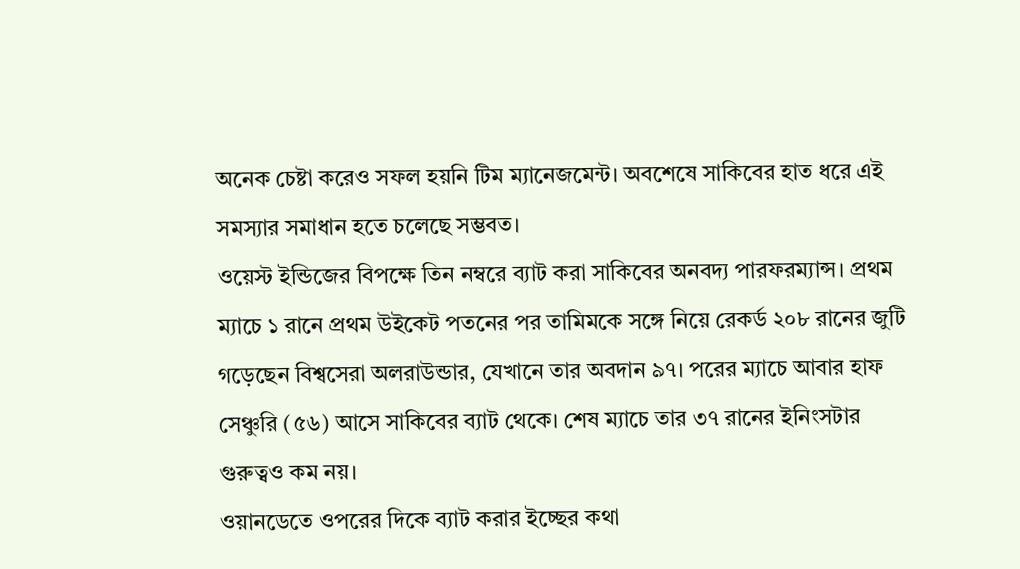অনেক চেষ্টা করেও সফল হয়নি টিম ম্যানেজমেন্ট। অবশেষে সাকিবের হাত ধরে এই সমস্যার সমাধান হতে চলেছে সম্ভবত।
ওয়েস্ট ইন্ডিজের বিপক্ষে তিন নম্বরে ব্যাট করা সাকিবের অনবদ্য পারফরম্যান্স। প্রথম ম্যাচে ১ রানে প্রথম উইকেট পতনের পর তামিমকে সঙ্গে নিয়ে রেকর্ড ২০৮ রানের জুটি গড়েছেন বিশ্বসেরা অলরাউন্ডার, যেখানে তার অবদান ৯৭। পরের ম্যাচে আবার হাফ সেঞ্চুরি (৫৬) আসে সাকিবের ব্যাট থেকে। শেষ ম্যাচে তার ৩৭ রানের ইনিংসটার গুরুত্বও কম নয়।
ওয়ানডেতে ওপরের দিকে ব্যাট করার ইচ্ছের কথা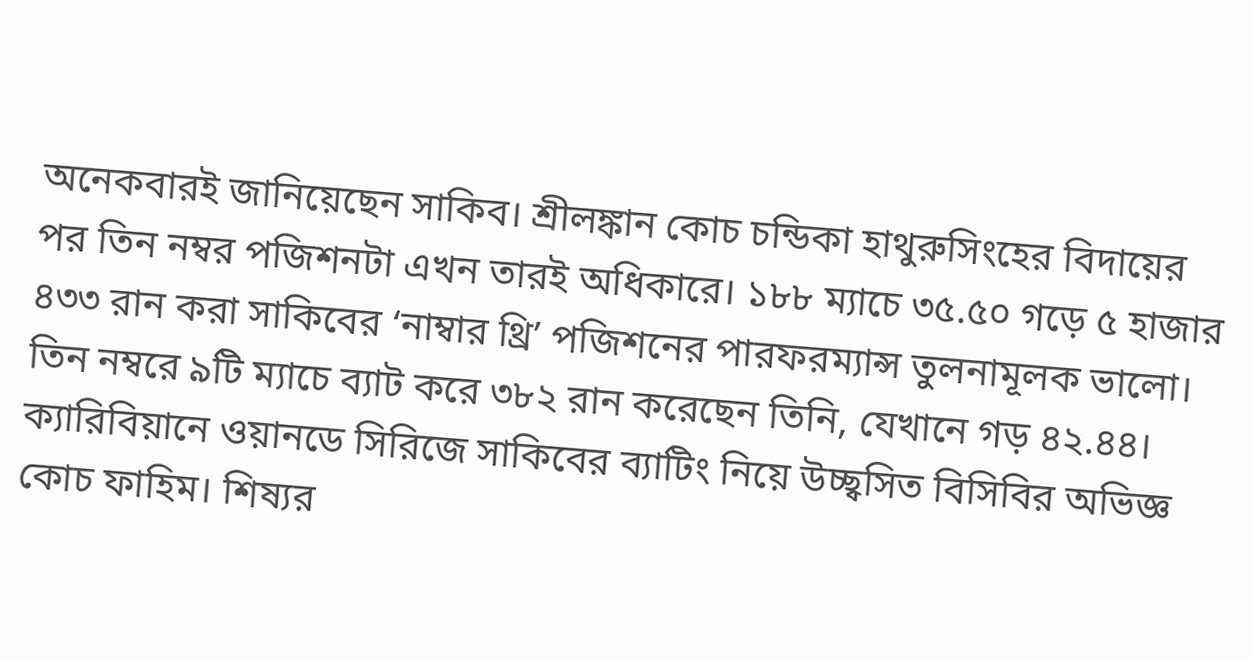অনেকবারই জানিয়েছেন সাকিব। শ্রীলঙ্কান কোচ চন্ডিকা হাথুরুসিংহের বিদায়ের পর তিন নম্বর পজিশনটা এখন তারই অধিকারে। ১৮৮ ম্যাচে ৩৫.৫০ গড়ে ৫ হাজার ৪৩৩ রান করা সাকিবের ‘নাম্বার থ্রি’ পজিশনের পারফরম্যান্স তুলনামূলক ভালো। তিন নম্বরে ৯টি ম্যাচে ব্যাট করে ৩৮২ রান করেছেন তিনি, যেখানে গড় ৪২.৪৪।
ক্যারিবিয়ানে ওয়ানডে সিরিজে সাকিবের ব্যাটিং নিয়ে উচ্ছ্বসিত বিসিবির অভিজ্ঞ কোচ ফাহিম। শিষ্যর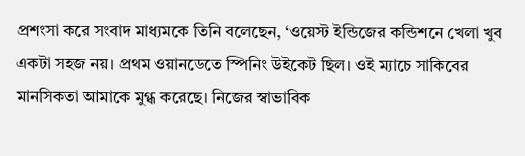প্রশংসা করে সংবাদ মাধ্যমকে তিনি বলেছেন, ‘ওয়েস্ট ইন্ডিজের কন্ডিশনে খেলা খুব একটা সহজ নয়। প্রথম ওয়ানডেতে স্পিনিং উইকেট ছিল। ওই ম্যাচে সাকিবের মানসিকতা আমাকে মুগ্ধ করেছে। নিজের স্বাভাবিক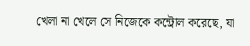খেলা না খেলে সে নিজেকে কন্ট্রোল করেছে, যা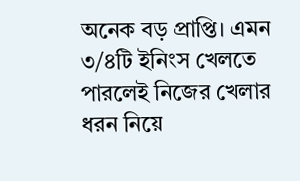অনেক বড় প্রাপ্তি। এমন ৩/৪টি ইনিংস খেলতে পারলেই নিজের খেলার ধরন নিয়ে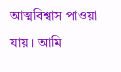আত্মবিশ্বাস পাওয়া যায়। আমি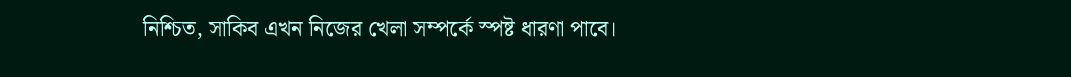নিশ্চিত, সাকিব এখন নিজের খেলা সম্পর্কে স্পষ্ট ধারণা পাবে।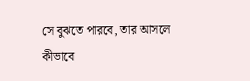সে বুঝতে পারবে, তার আসলে কীভাবে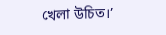খেলা উচিত।’